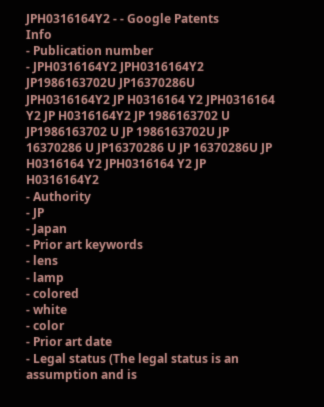JPH0316164Y2 - - Google Patents
Info
- Publication number
- JPH0316164Y2 JPH0316164Y2 JP1986163702U JP16370286U JPH0316164Y2 JP H0316164 Y2 JPH0316164 Y2 JP H0316164Y2 JP 1986163702 U JP1986163702 U JP 1986163702U JP 16370286 U JP16370286 U JP 16370286U JP H0316164 Y2 JPH0316164 Y2 JP H0316164Y2
- Authority
- JP
- Japan
- Prior art keywords
- lens
- lamp
- colored
- white
- color
- Prior art date
- Legal status (The legal status is an assumption and is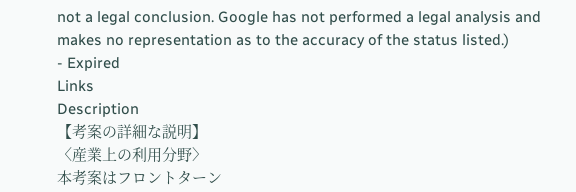not a legal conclusion. Google has not performed a legal analysis and makes no representation as to the accuracy of the status listed.)
- Expired
Links
Description
【考案の詳細な説明】
〈産業上の利用分野〉
本考案はフロントターン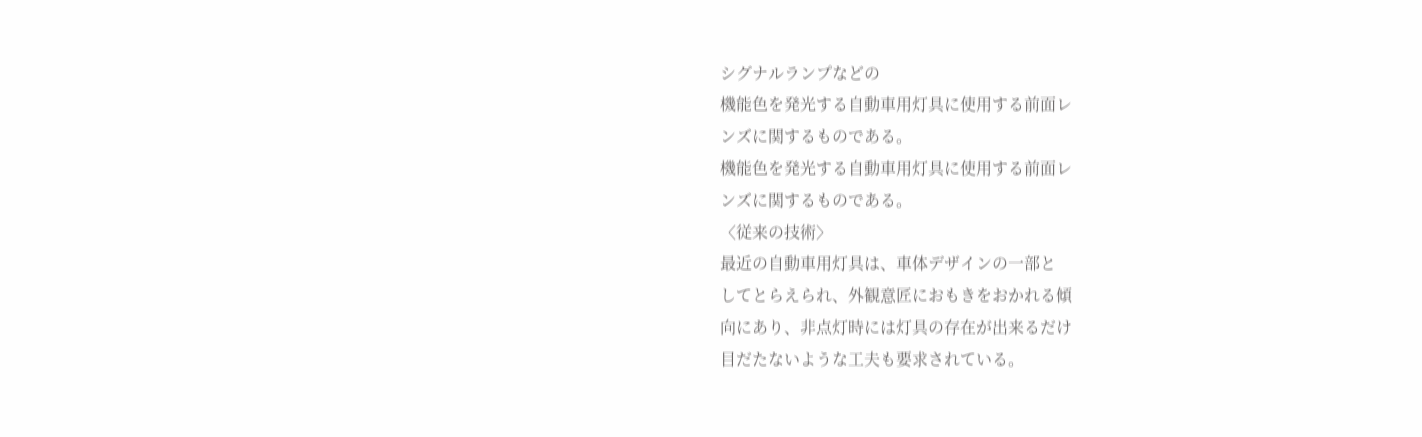シグナルランプなどの
機能色を発光する自動車用灯具に使用する前面レ
ンズに関するものである。
機能色を発光する自動車用灯具に使用する前面レ
ンズに関するものである。
〈従来の技術〉
最近の自動車用灯具は、車体デザインの一部と
してとらえられ、外観意匠におもきをおかれる傾
向にあり、非点灯時には灯具の存在が出来るだけ
目だたないような工夫も要求されている。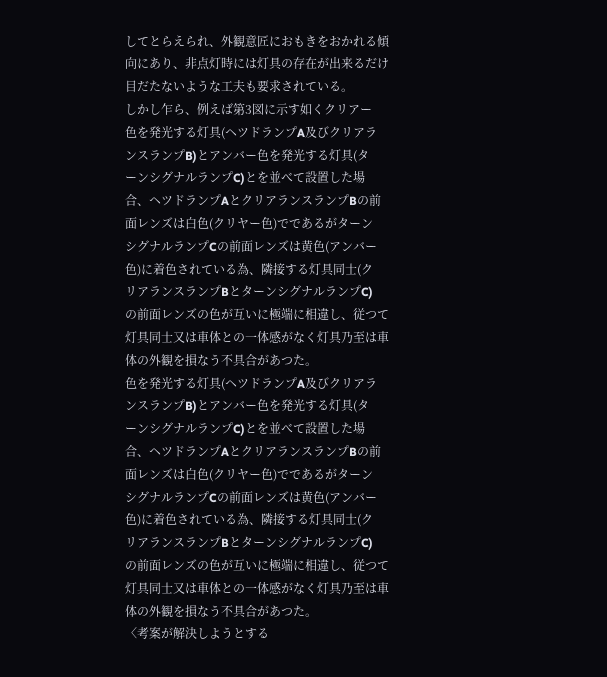してとらえられ、外観意匠におもきをおかれる傾
向にあり、非点灯時には灯具の存在が出来るだけ
目だたないような工夫も要求されている。
しかし乍ら、例えば第3図に示す如くクリアー
色を発光する灯具(ヘツドランプA及びクリアラ
ンスランプB)とアンバー色を発光する灯具(タ
ーンシグナルランプC)とを並べて設置した場
合、ヘツドランプAとクリアランスランプBの前
面レンズは白色(クリヤー色)でであるがターン
シグナルランプCの前面レンズは黄色(アンバー
色)に着色されている為、隣接する灯具同士(ク
リアランスランプBとターンシグナルランプC)
の前面レンズの色が互いに極端に相違し、従つて
灯具同士又は車体との一体感がなく灯具乃至は車
体の外観を損なう不具合があつた。
色を発光する灯具(ヘツドランプA及びクリアラ
ンスランプB)とアンバー色を発光する灯具(タ
ーンシグナルランプC)とを並べて設置した場
合、ヘツドランプAとクリアランスランプBの前
面レンズは白色(クリヤー色)でであるがターン
シグナルランプCの前面レンズは黄色(アンバー
色)に着色されている為、隣接する灯具同士(ク
リアランスランプBとターンシグナルランプC)
の前面レンズの色が互いに極端に相違し、従つて
灯具同士又は車体との一体感がなく灯具乃至は車
体の外観を損なう不具合があつた。
〈考案が解決しようとする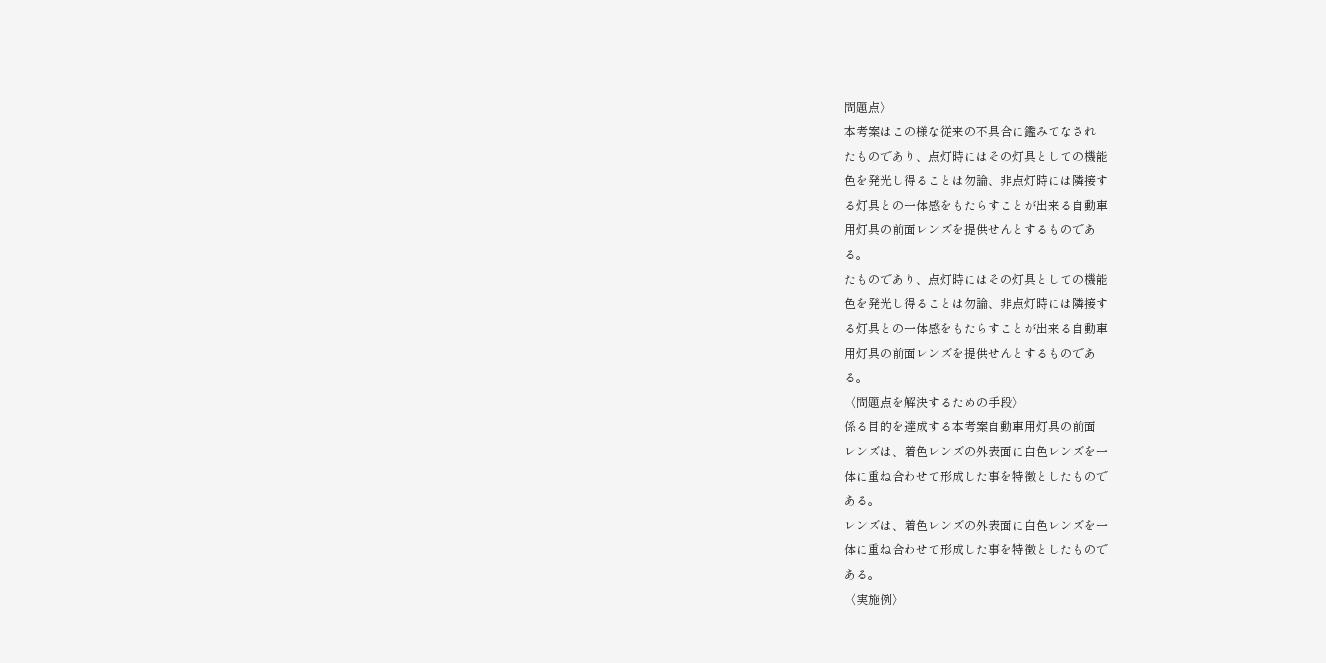問題点〉
本考案はこの様な従来の不具合に鑑みてなされ
たものであり、点灯時にはその灯具としての機能
色を発光し得ることは勿論、非点灯時には隣接す
る灯具との一体感をもたらすことが出来る自動車
用灯具の前面レンズを提供せんとするものであ
る。
たものであり、点灯時にはその灯具としての機能
色を発光し得ることは勿論、非点灯時には隣接す
る灯具との一体感をもたらすことが出来る自動車
用灯具の前面レンズを提供せんとするものであ
る。
〈問題点を解決するための手段〉
係る目的を達成する本考案自動車用灯具の前面
レンズは、着色レンズの外表面に白色レンズを一
体に重ね合わせて形成した事を特徴としたもので
ある。
レンズは、着色レンズの外表面に白色レンズを一
体に重ね合わせて形成した事を特徴としたもので
ある。
〈実施例〉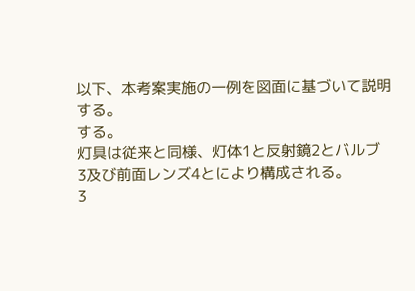以下、本考案実施の一例を図面に基づいて説明
する。
する。
灯具は従来と同様、灯体1と反射鏡2とバルブ
3及び前面レンズ4とにより構成される。
3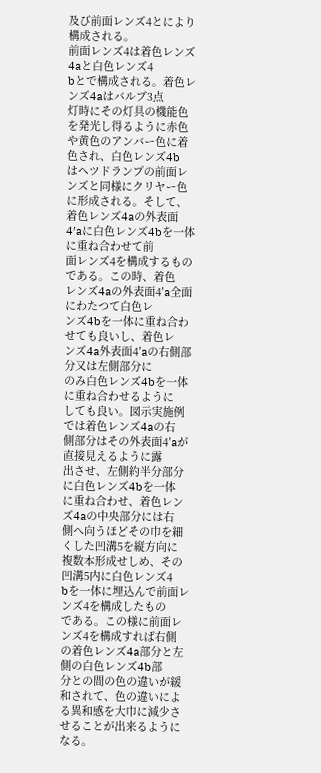及び前面レンズ4とにより構成される。
前面レンズ4は着色レンズ4aと白色レンズ4
bとで構成される。着色レンズ4aはバルブ3点
灯時にその灯具の機能色を発光し得るように赤色
や黄色のアンバー色に着色され、白色レンズ4b
はヘツドランプの前面レンズと同様にクリヤー色
に形成される。そして、着色レンズ4aの外表面
4′aに白色レンズ4bを一体に重ね合わせて前
面レンズ4を構成するものである。この時、着色
レンズ4aの外表面4′a全面にわたつて白色レ
ンズ4bを一体に重ね合わせても良いし、着色レ
ンズ4a外表面4′aの右側部分又は左側部分に
のみ白色レンズ4bを一体に重ね合わせるように
しても良い。図示実施例では着色レンズ4aの右
側部分はその外表面4′aが直接見えるように露
出させ、左側約半分部分に白色レンズ4bを一体
に重ね合わせ、着色レンズ4aの中央部分には右
側へ向うほどその巾を細くした凹溝5を縦方向に
複数本形成せしめ、その凹溝5内に白色レンズ4
bを一体に埋込んで前面レンズ4を構成したもの
である。この様に前面レンズ4を構成すれば右側
の着色レンズ4a部分と左側の白色レンズ4b部
分との間の色の違いが緩和されて、色の違いによ
る異和感を大巾に減少させることが出来るように
なる。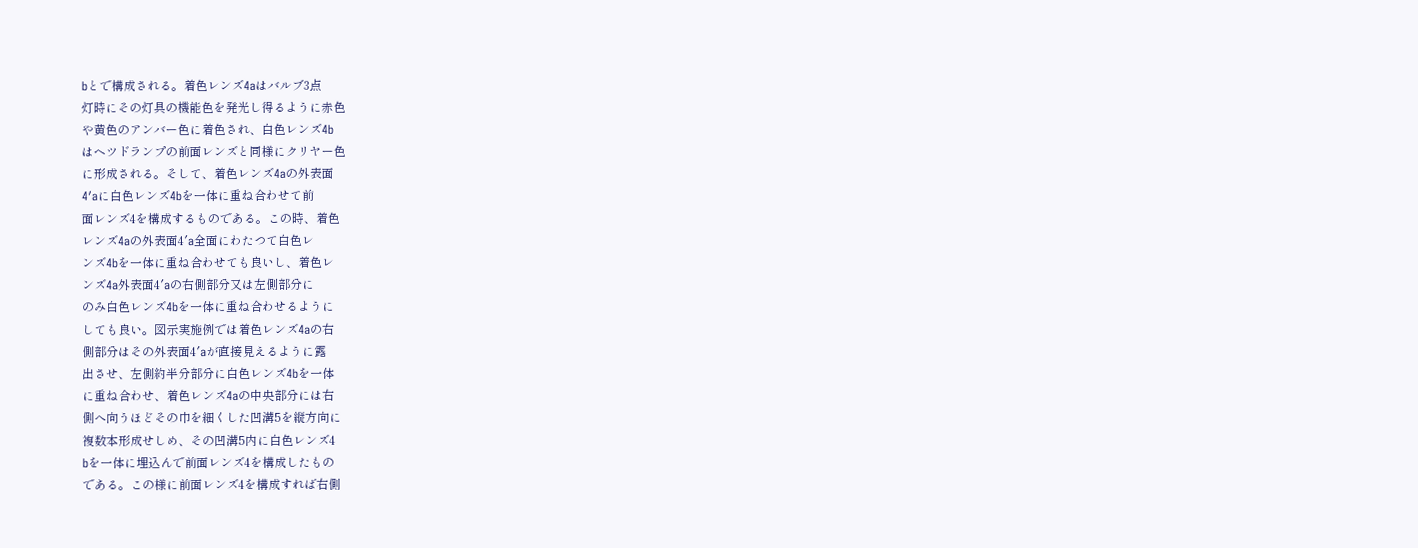bとで構成される。着色レンズ4aはバルブ3点
灯時にその灯具の機能色を発光し得るように赤色
や黄色のアンバー色に着色され、白色レンズ4b
はヘツドランプの前面レンズと同様にクリヤー色
に形成される。そして、着色レンズ4aの外表面
4′aに白色レンズ4bを一体に重ね合わせて前
面レンズ4を構成するものである。この時、着色
レンズ4aの外表面4′a全面にわたつて白色レ
ンズ4bを一体に重ね合わせても良いし、着色レ
ンズ4a外表面4′aの右側部分又は左側部分に
のみ白色レンズ4bを一体に重ね合わせるように
しても良い。図示実施例では着色レンズ4aの右
側部分はその外表面4′aが直接見えるように露
出させ、左側約半分部分に白色レンズ4bを一体
に重ね合わせ、着色レンズ4aの中央部分には右
側へ向うほどその巾を細くした凹溝5を縦方向に
複数本形成せしめ、その凹溝5内に白色レンズ4
bを一体に埋込んで前面レンズ4を構成したもの
である。この様に前面レンズ4を構成すれば右側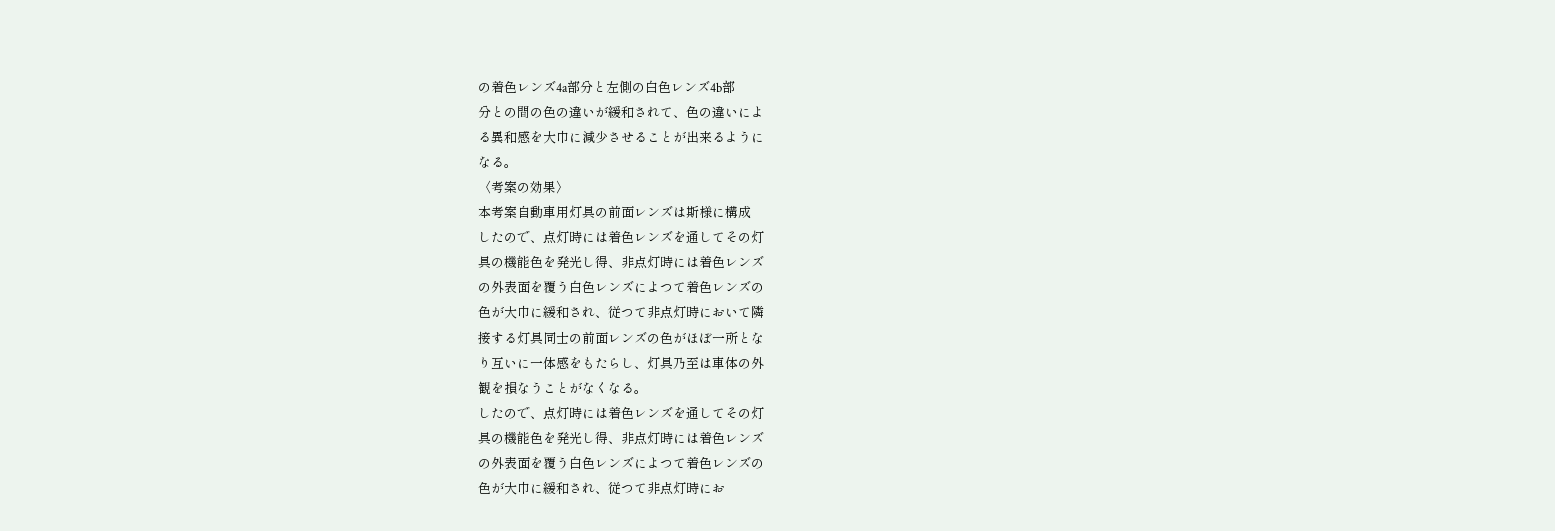の着色レンズ4a部分と左側の白色レンズ4b部
分との間の色の違いが緩和されて、色の違いによ
る異和感を大巾に減少させることが出来るように
なる。
〈考案の効果〉
本考案自動車用灯具の前面レンズは斯様に構成
したので、点灯時には着色レンズを通してその灯
具の機能色を発光し得、非点灯時には着色レンズ
の外表面を覆う白色レンズによつて着色レンズの
色が大巾に緩和され、従つて非点灯時において隣
接する灯具同士の前面レンズの色がほぼ一所とな
り互いに一体感をもたらし、灯具乃至は車体の外
観を損なうことがなくなる。
したので、点灯時には着色レンズを通してその灯
具の機能色を発光し得、非点灯時には着色レンズ
の外表面を覆う白色レンズによつて着色レンズの
色が大巾に緩和され、従つて非点灯時にお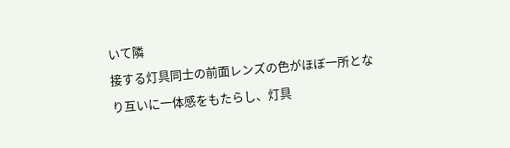いて隣
接する灯具同士の前面レンズの色がほぼ一所とな
り互いに一体感をもたらし、灯具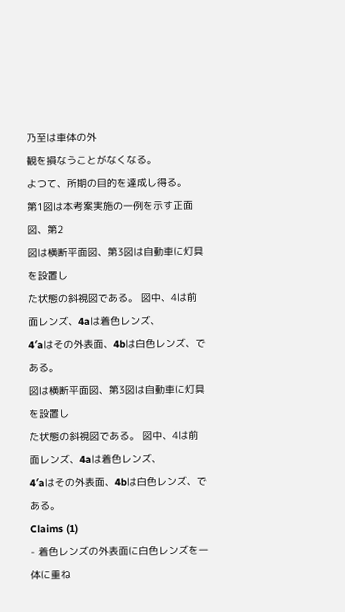乃至は車体の外
観を損なうことがなくなる。
よつて、所期の目的を達成し得る。
第1図は本考案実施の一例を示す正面図、第2
図は横断平面図、第3図は自動車に灯具を設置し
た状態の斜視図である。 図中、4は前面レンズ、4aは着色レンズ、
4′aはその外表面、4bは白色レンズ、である。
図は横断平面図、第3図は自動車に灯具を設置し
た状態の斜視図である。 図中、4は前面レンズ、4aは着色レンズ、
4′aはその外表面、4bは白色レンズ、である。
Claims (1)
- 着色レンズの外表面に白色レンズを一体に重ね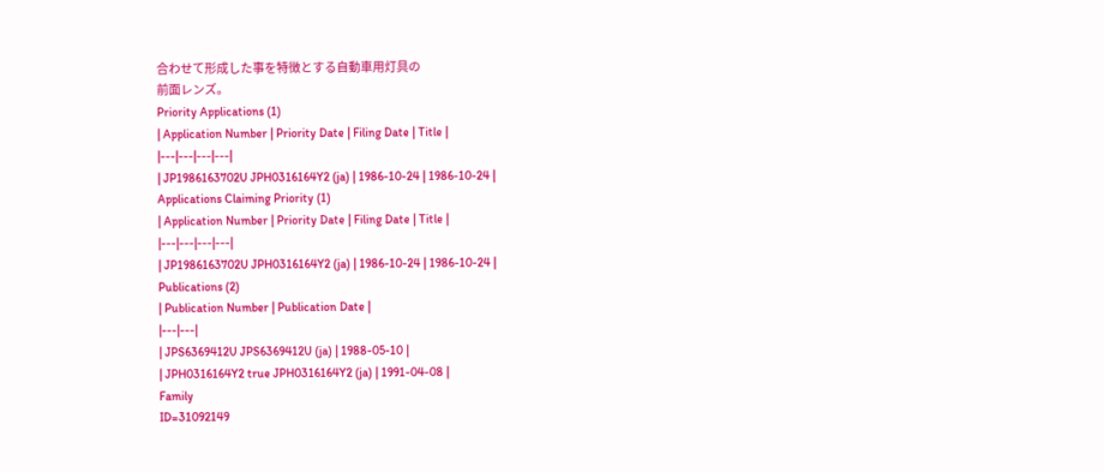合わせて形成した事を特徴とする自動車用灯具の
前面レンズ。
Priority Applications (1)
| Application Number | Priority Date | Filing Date | Title |
|---|---|---|---|
| JP1986163702U JPH0316164Y2 (ja) | 1986-10-24 | 1986-10-24 |
Applications Claiming Priority (1)
| Application Number | Priority Date | Filing Date | Title |
|---|---|---|---|
| JP1986163702U JPH0316164Y2 (ja) | 1986-10-24 | 1986-10-24 |
Publications (2)
| Publication Number | Publication Date |
|---|---|
| JPS6369412U JPS6369412U (ja) | 1988-05-10 |
| JPH0316164Y2 true JPH0316164Y2 (ja) | 1991-04-08 |
Family
ID=31092149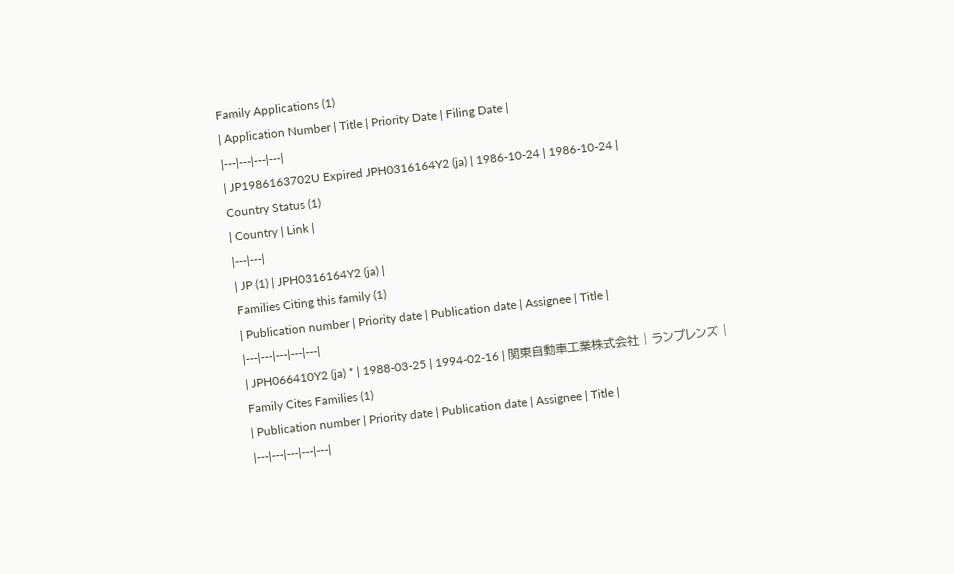Family Applications (1)
| Application Number | Title | Priority Date | Filing Date |
|---|---|---|---|
| JP1986163702U Expired JPH0316164Y2 (ja) | 1986-10-24 | 1986-10-24 |
Country Status (1)
| Country | Link |
|---|---|
| JP (1) | JPH0316164Y2 (ja) |
Families Citing this family (1)
| Publication number | Priority date | Publication date | Assignee | Title |
|---|---|---|---|---|
| JPH066410Y2 (ja) * | 1988-03-25 | 1994-02-16 | 関東自動車工業株式会社 | ランプレンズ |
Family Cites Families (1)
| Publication number | Priority date | Publication date | Assignee | Title |
|---|---|---|---|---|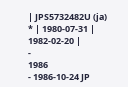| JPS5732482U (ja) * | 1980-07-31 | 1982-02-20 |
-
1986
- 1986-10-24 JP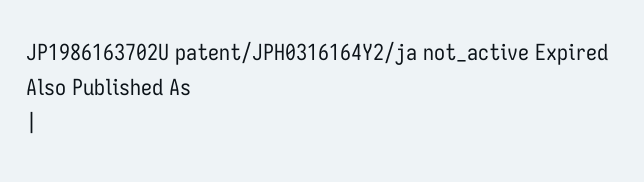JP1986163702U patent/JPH0316164Y2/ja not_active Expired
Also Published As
|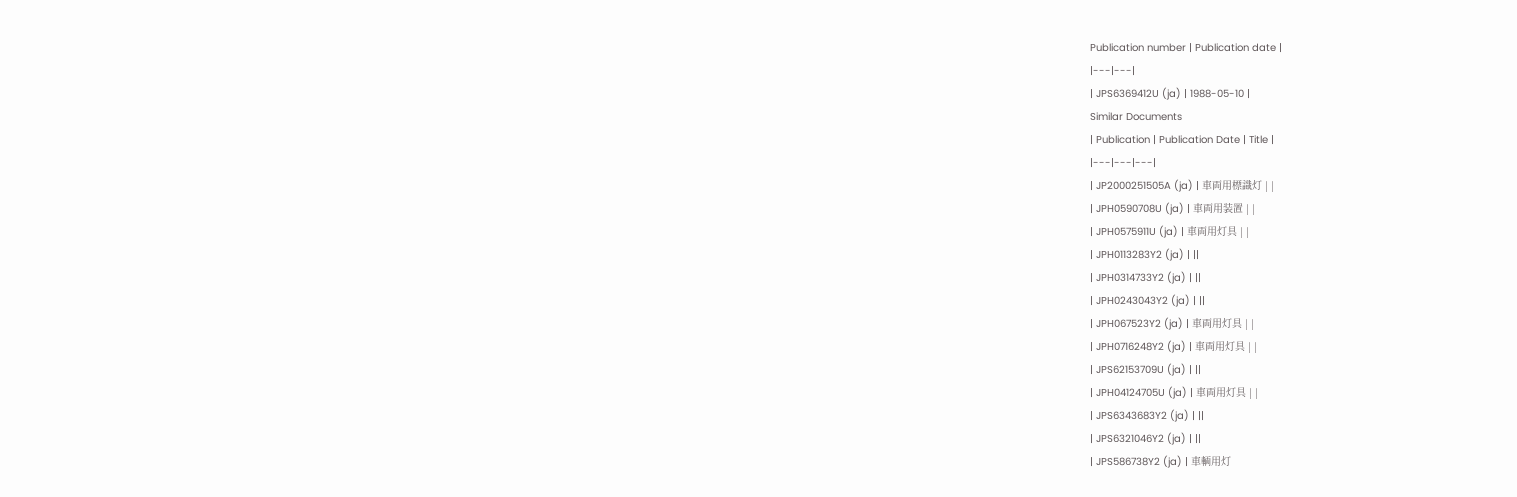Publication number | Publication date |
|---|---|
| JPS6369412U (ja) | 1988-05-10 |
Similar Documents
| Publication | Publication Date | Title |
|---|---|---|
| JP2000251505A (ja) | 車両用標識灯 | |
| JPH0590708U (ja) | 車両用装置 | |
| JPH0575911U (ja) | 車両用灯具 | |
| JPH0113283Y2 (ja) | ||
| JPH0314733Y2 (ja) | ||
| JPH0243043Y2 (ja) | ||
| JPH067523Y2 (ja) | 車両用灯具 | |
| JPH0716248Y2 (ja) | 車両用灯具 | |
| JPS62153709U (ja) | ||
| JPH04124705U (ja) | 車両用灯具 | |
| JPS6343683Y2 (ja) | ||
| JPS6321046Y2 (ja) | ||
| JPS586738Y2 (ja) | 車輌用灯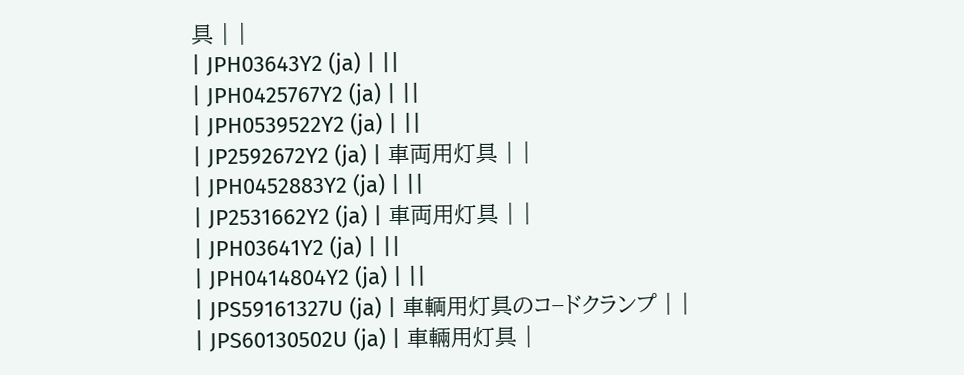具 | |
| JPH03643Y2 (ja) | ||
| JPH0425767Y2 (ja) | ||
| JPH0539522Y2 (ja) | ||
| JP2592672Y2 (ja) | 車両用灯具 | |
| JPH0452883Y2 (ja) | ||
| JP2531662Y2 (ja) | 車両用灯具 | |
| JPH03641Y2 (ja) | ||
| JPH0414804Y2 (ja) | ||
| JPS59161327U (ja) | 車輌用灯具のコ−ドクランプ | |
| JPS60130502U (ja) | 車輛用灯具 |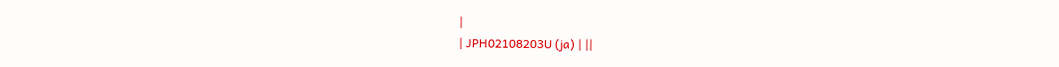|
| JPH02108203U (ja) | ||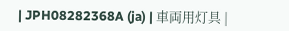| JPH08282368A (ja) | 車両用灯具 |